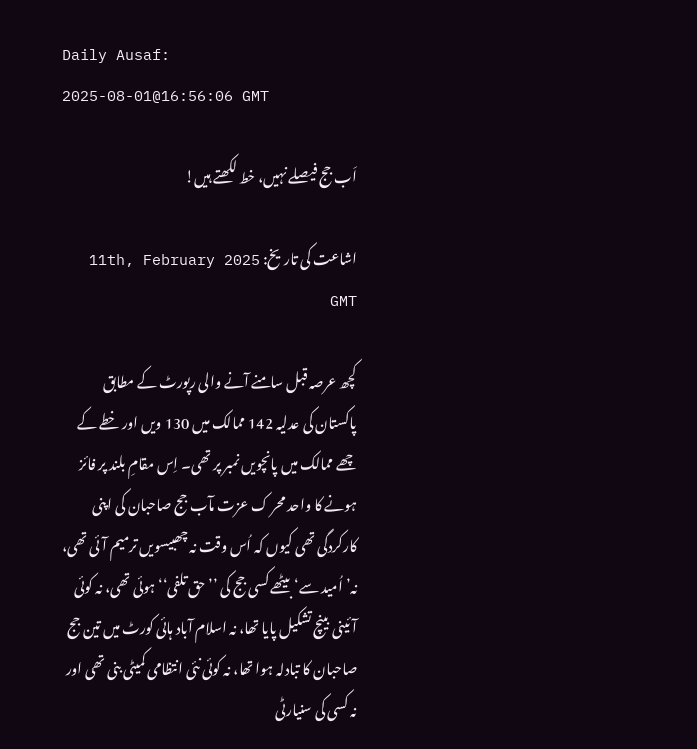Daily Ausaf:
2025-08-01@16:56:06 GMT

اَب جج فیصلے نہیں، خط لکھتے ہیں!

اشاعت کی تاریخ: 11th, February 2025 GMT

کچھ عرصہ قبل سامنے آنے والی رپورٹ کے مطابق پاکستان کی عدلیہ 142 ممالک میں 130 ویں اور خطے کے چھے ممالک میں پانچویں نمبر پر تھی۔ اِس مقامِ بلند پر فائز ہونے کا واحد محر ک عزت مآب جج صاحبان کی اپنی کارکردگی تھی کیوں کہ اُس وقت نہ چھبیسویں ترمیم آئی تھی، نہ’ اُمید سے‘ بیٹھے کسی جج کی ’’حق تلفی‘‘ ہوئی تھی، نہ کوئی آئینی بینچ تشکیل پایا تھا، نہ اسلام آباد ہائی کورٹ میں تین جج صاحبان کا تبادلہ ہوا تھا، نہ کوئی نئی انتظامی کمیٹی بنی تھی اور نہ کسی کی سنیارٹی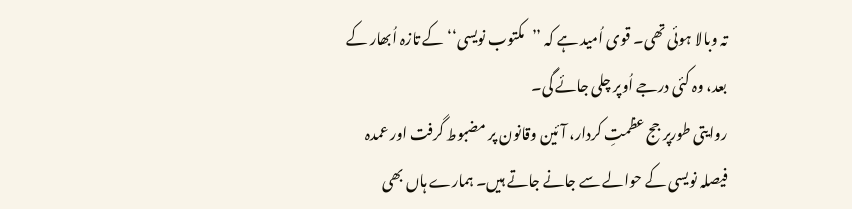تہ وبالا ہوئی تھی۔ قوی اُمید ہے کہ ’’مکتوب نویسی‘‘ کے تازہ اُبھار کے بعد، وہ کئی درجے اُوپر چلی جائے گی۔
روایتی طورپر جج عظمتِ کردار، آئین وقانون پر مضبوط گرفت اور عمدہ فیصلہ نویسی کے حوالے سے جانے جاتے ہیں۔ ہمارے ہاں بھی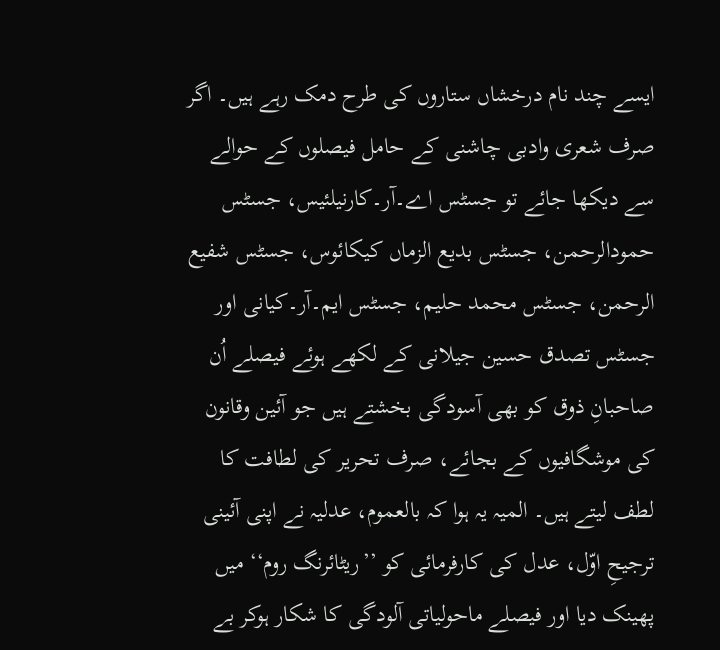ایسے چند نام درخشاں ستاروں کی طرح دمک رہے ہیں۔ اگر صرف شعری وادبی چاشنی کے حامل فیصلوں کے حوالے سے دیکھا جائے تو جسٹس اے۔آر۔کارنیلئیس، جسٹس حمودالرحمن، جسٹس بدیع الزماں کیکائوس، جسٹس شفیع الرحمن، جسٹس محمد حلیم، جسٹس ایم۔آر۔کیانی اور جسٹس تصدق حسین جیلانی کے لکھے ہوئے فیصلے اُن صاحبانِ ذوق کو بھی آسودگی بخشتے ہیں جو آئین وقانون کی موشگافیوں کے بجائے، صرف تحریر کی لطافت کا لطف لیتے ہیں۔ المیہ یہ ہوا کہ بالعموم، عدلیہ نے اپنی آئینی ترجیحِ اوّل، عدل کی کارفرمائی کو ’’ریٹائرنگ روم‘‘ میں پھینک دیا اور فیصلے ماحولیاتی آلودگی کا شکار ہوکر بے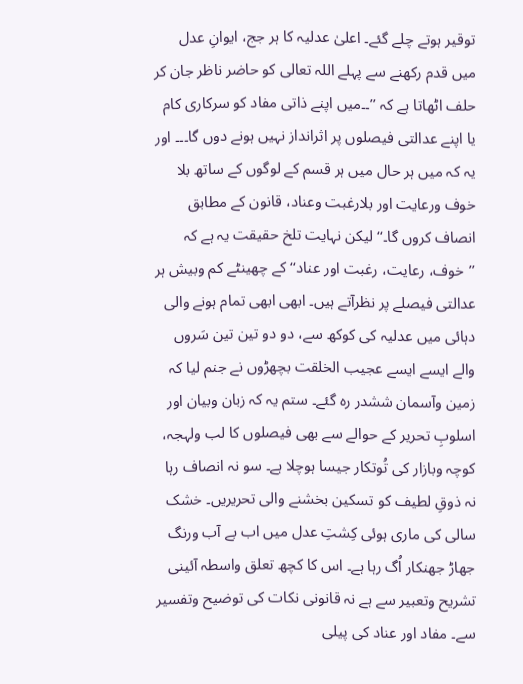توقیر ہوتے چلے گئے۔ اعلیٰ عدلیہ کا ہر جج، ایوانِ عدل میں قدم رکھنے سے پہلے اللہ تعالی کو حاضر ناظر جان کر حلف اٹھاتا ہے کہ ’’۔۔میں اپنے ذاتی مفاد کو سرکاری کام یا اپنے عدالتی فیصلوں پر اثرانداز نہیں ہونے دوں گا۔۔۔ اور یہ کہ میں ہر حال میں ہر قسم کے لوگوں کے ساتھ بلا خوف ورعایت اور بلارغبت وعناد، قانون کے مطابق انصاف کروں گا۔‘‘ لیکن نہایت تلخ حقیقت یہ ہے کہ ’’خوف، رعایت، رغبت اور عناد‘‘ کے چھینٹے کم وبیش ہر عدالتی فیصلے پر نظرآتے ہیں۔ ابھی ابھی تمام ہونے والی دہائی میں عدلیہ کی کوکھ سے، دو دو تین تین سَروں والے ایسے ایسے عجیب الخلقت بچھڑوں نے جنم لیا کہ زمین وآسمان ششدر رہ گئے۔ ستم یہ کہ زبان وبیان اور اسلوبِ تحریر کے حوالے سے بھی فیصلوں کا لب ولہجہ، کوچہ وبازار کی تُوتکار جیسا ہوچلا ہے۔ سو نہ انصاف رہا نہ ذوقِ لطیف کو تسکین بخشنے والی تحریریں۔ خشک سالی کی ماری ہوئی کِشتِ عدل میں اب بے آب ورنگ جھاڑ جھنکار اُگ رہا ہے۔ اس کا کچھ تعلق واسطہ آئینی تشریح وتعبیر سے ہے نہ قانونی نکات کی توضیح وتفسیر سے۔ مفاد اور عناد کی پیلی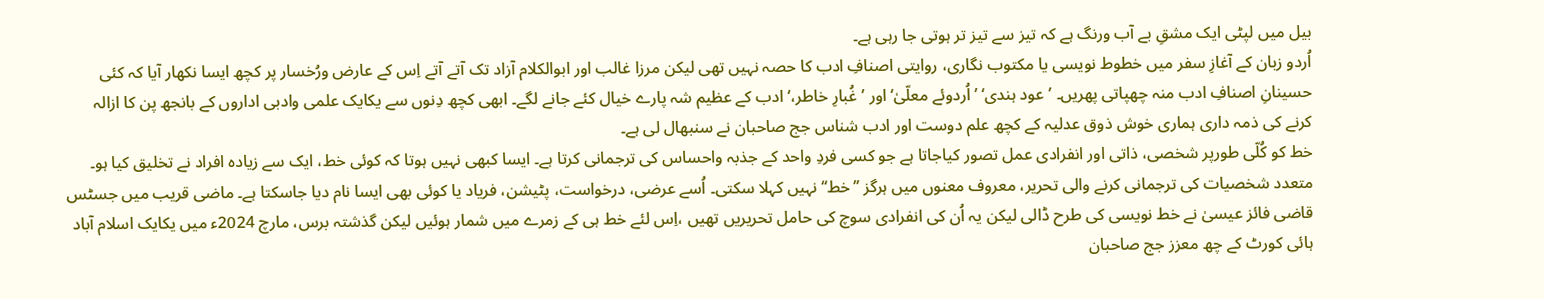بیل میں لپٹی ایک مشقِ بے آب ورنگ ہے کہ تیز سے تیز تر ہوتی جا رہی ہے۔
اُردو زبان کے آغازِ سفر میں خطوط نویسی یا مکتوب نگاری، روایتی اصنافِ ادب کا حصہ نہیں تھی لیکن مرزا غالب اور ابوالکلام آزاد تک آتے آتے اِس کے عارض ورُخسار پر کچھ ایسا نکھار آیا کہ کئی حسینانِ اصنافِ ادب منہ چھپاتی پھریں۔ ’عود ہندی‘ ’اُردوئے معلّیٰ‘ اور ’غُبارِ خاطر،‘ ادب کے عظیم شہ پارے خیال کئے جانے لگے۔ ابھی کچھ دِنوں سے یکایک علمی وادبی اداروں کے بانجھ پن کا ازالہ کرنے کی ذمہ داری ہماری خوش ذوق عدلیہ کے کچھ علم دوست اور ادب شناس جج صاحبان نے سنبھال لی ہے۔
خط کو کُلّی طورپر شخصی، ذاتی اور انفرادی عمل تصور کیاجاتا ہے جو کسی فردِ واحد کے جذبہ واحساس کی ترجمانی کرتا ہے۔ ایسا کبھی نہیں ہوتا کہ کوئی خط، ایک سے زیادہ افراد نے تخلیق کیا ہو۔ متعدد شخصیات کی ترجمانی کرنے والی تحریر، معروف معنوں میں ہرگز ’’خط‘‘ نہیں کہلا سکتی۔ اُسے عرضی، درخواست، پٹیشن، فریاد یا کوئی بھی ایسا نام دیا جاسکتا ہے۔ ماضی قریب میں جسٹس قاضی فائز عیسیٰ نے خط نویسی کی طرح ڈالی لیکن یہ اُن کی انفرادی سوچ کی حامل تحریریں تھیں ،اِس لئے خط ہی کے زمرے میں شمار ہوئیں لیکن گذشتہ برس، مارچ 2024ء میں یکایک اسلام آباد ہائی کورٹ کے چھ معزز جج صاحبان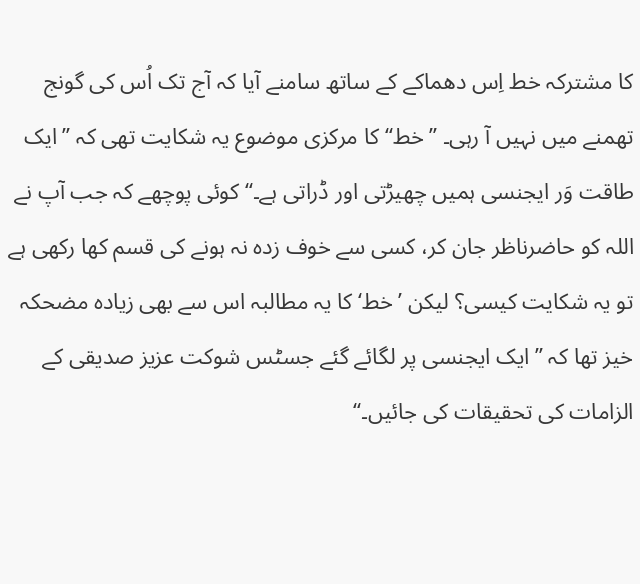کا مشترکہ خط اِس دھماکے کے ساتھ سامنے آیا کہ آج تک اُس کی گونج تھمنے میں نہیں آ رہی۔ ’’خط‘‘ کا مرکزی موضوع یہ شکایت تھی کہ ’’ایک طاقت وَر ایجنسی ہمیں چھیڑتی اور ڈراتی ہے۔‘‘ کوئی پوچھے کہ جب آپ نے اللہ کو حاضرناظر جان کر، کسی سے خوف زدہ نہ ہونے کی قسم کھا رکھی ہے تو یہ شکایت کیسی؟ لیکن ’خط‘ کا یہ مطالبہ اس سے بھی زیادہ مضحکہ خیز تھا کہ ’’ایک ایجنسی پر لگائے گئے جسٹس شوکت عزیز صدیقی کے الزامات کی تحقیقات کی جائیں۔‘‘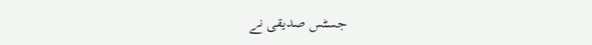جسٹس صدیقی نے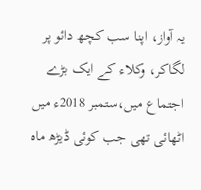یہ آواز، اپنا سب کچھ دائو پر لگاکر، وکلاء کے ایک بڑے اجتماع میں،ستمبر 2018ء میں اٹھائی تھی جب کوئی ڈیڑھ ماہ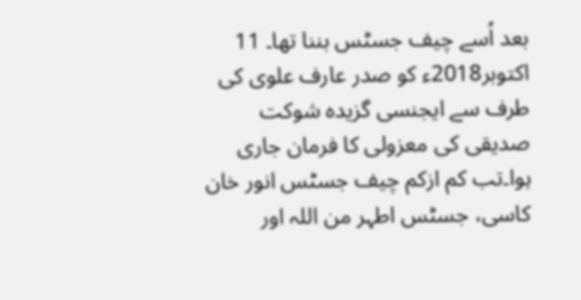بعد اُسے چیف جسٹس بننا تھا۔ 11 اکتوبر2018ء کو صدر عارف علوی کی طرف سے ایجنسی گزیدہ شوکت صدیقی کی معزولی کا فرمان جاری ہوا۔تب کم ازکم چیف جسٹس انور خان کاسی، جسٹس اطہر من اللہ اور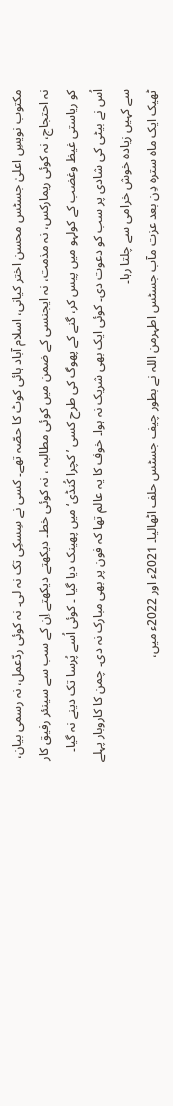مکتوب نویسِ اعلیٰ جسٹس محسن اختر کیانی، اسلام آباد ہائی کوٹ کا حصّہ تھے۔ کسی نے سِسکِی تک نہ لی۔ نہ کوئی ردّعمل، نہ رسمی بیان، نہ احتجاج، نہ کوئی ریمارکس، نہ مذمت، نہ ایجنسی کے ضمن میں کوئی مطالبہ ، نہ کوئی خط۔ دیکھتے دیکھتے اِن کے سب سے سینئر رفیق کار کو ریاستی غیظ وغضب کے کولہو میں پیس کر، گنے کے پھوگ کی طرح کسی ’کچرا کُنڈی‘ میں پھینک دیا گیا ۔ کوئی اُسے پُرسا تک دینے نہ گیا۔ اُس نے بیٹی کی شادی پر سب کو دعوت دی۔ کوئی ایک بھی شریک نہ ہوا۔ خوف کا یہ عالم تھا کہ فون پر بھی مبارک نہ دی۔ چمن کا کاروبار پہلے سے کہیں زیادہ خوش خرامی سے چلتا رہا۔
ٹھیک ایک ماہ سترہ دِن بعد عزت مآب جسٹس اطہرمن اللہ نے بطور چیف جسٹس حلف اٹھالیا۔ 2021ء اور 2022ء میں،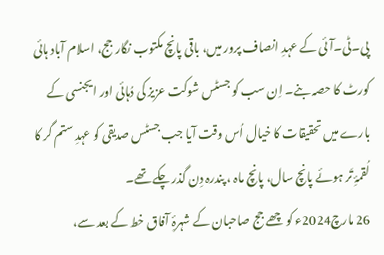پی۔ٹی۔آئی کے عہدِ انصاف پرور میں، باقی پانچ مکتوب نگار جج، اسلام آباد ہائی کورٹ کا حصہ بنے۔ اِن سب کو جسٹس شوکت عزیز کی دُہائی اور ایجنسی کے بارے میں تحقیقات کا خیال اُس وقت آیا جب جسٹس صدیقی کو عہدِ ستم گر کا لُقمۂِ تَر ہوئے پانچ سال، پانچ ماہ ، پندرہ دِن گذر چکے تھے۔
26 مارچ2024ء کو چھے جج صاحبان کے شہرۂِ آفاق خط کے بعد سے،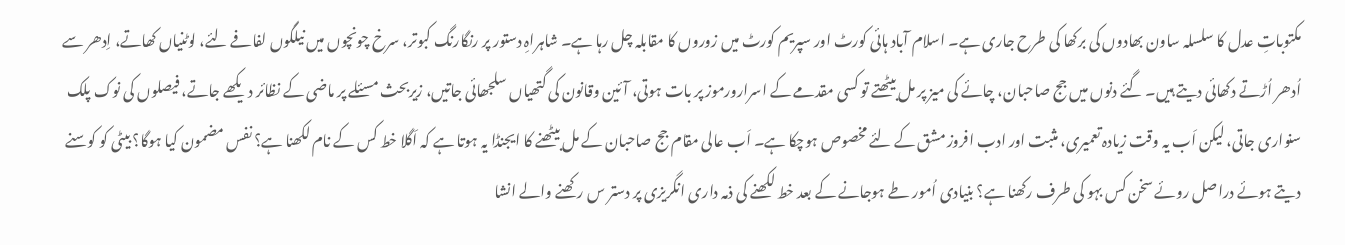مکتوباتِ عدل کا سلسلہ ساون بھادوں کی برکھا کی طرح جاری ہے۔ اسلام آباد ہائی کورٹ اور سپریم کورٹ میں زوروں کا مقابلہ چل رہا ہے۔ شاہراہِ دستور پر رنگارنگ کبوتر، سرخ چونچوں میں نیلگوں لفافے لئے، لوٹنیاں کھاتے، اِدھر سے اُدھر اُڑتے دکھائی دیتے ہیں۔ گئے دنوں میں جج صاحبان، چائے کی میز پر مل بیٹھتے تو کسی مقدمے کے اسرارورموز پر بات ہوتی، آئین وقانون کی گتھیاں سلجھائی جاتیں، زیربحث مسئلے پر ماضی کے نظائر دیکھے جاتے، فیصلوں کی نوک پلک سنواری جاتی، لیکن اَب یہ وقت زیادہ تعمیری، مثبت اور ادب افروز مشق کے لئے مخصوص ہوچکا ہے۔ اَب عالی مقام جج صاحبان کے مل بیٹھنے کا ایجنڈا یہ ہوتا ہے کہ اَگلا خط کس کے نام لکھنا ہے؟ نفس مضمون کیا ہوگا؟ بیٹی کو کوسنے دیتے ہوئے دراصل روئے سخن کس بہو کی طرف رکھنا ہے؟ بنیادی اُمور طے ہوجانے کے بعد خط لکھنے کی ذمہ داری انگریزی پر دستر س رکھنے والے انشا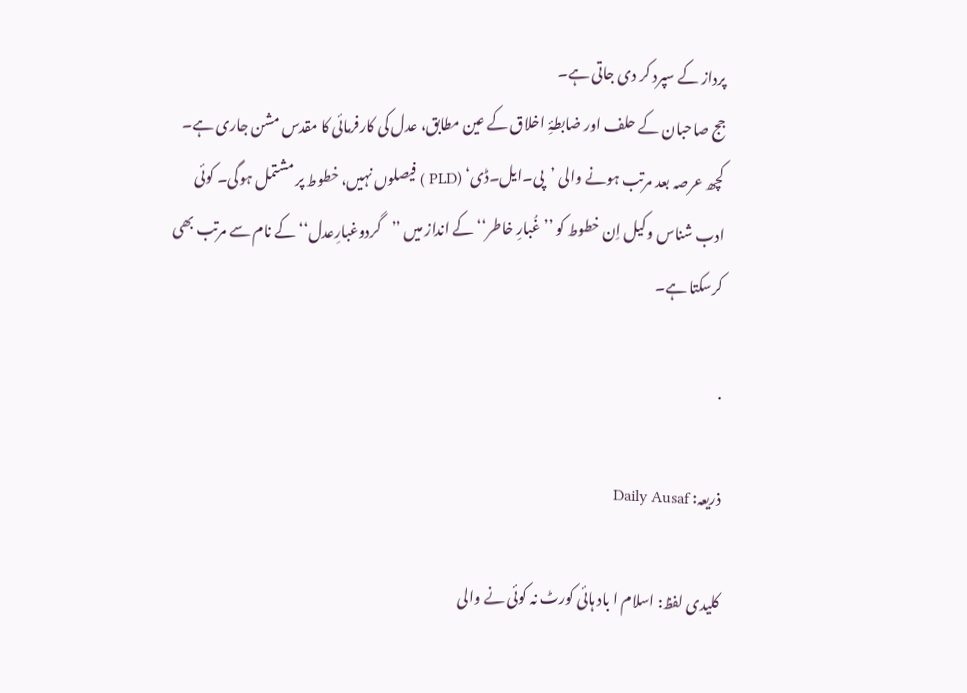پرداز کے سپرد کر دی جاتی ہے۔
جج صاحبان کے حلف اور ضابطۂِ اخلاق کے عین مطابق، عدل کی کارفرمائی کا مقدس مشن جاری ہے۔ کچھ عرصہ بعد مرتب ہونے والی ’پی۔ایل۔ڈی‘ (PLD ) فیصلوں نہیں، خطوط پر مشتمل ہوگی۔ کوئی ادب شناس وکیل اِن خطوط کو ’’غُبارِ خاطر‘‘ کے انداز میں ’’گردوغبارِعدل‘‘ کے نام سے مرتب بھی کرسکتا ہے۔

.

ذریعہ: Daily Ausaf

کلیدی لفظ: اسلام ا باد ہائی کورٹ نہ کوئی نے والی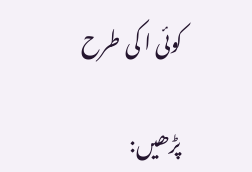کوئی ا کی طرح

پڑھیں: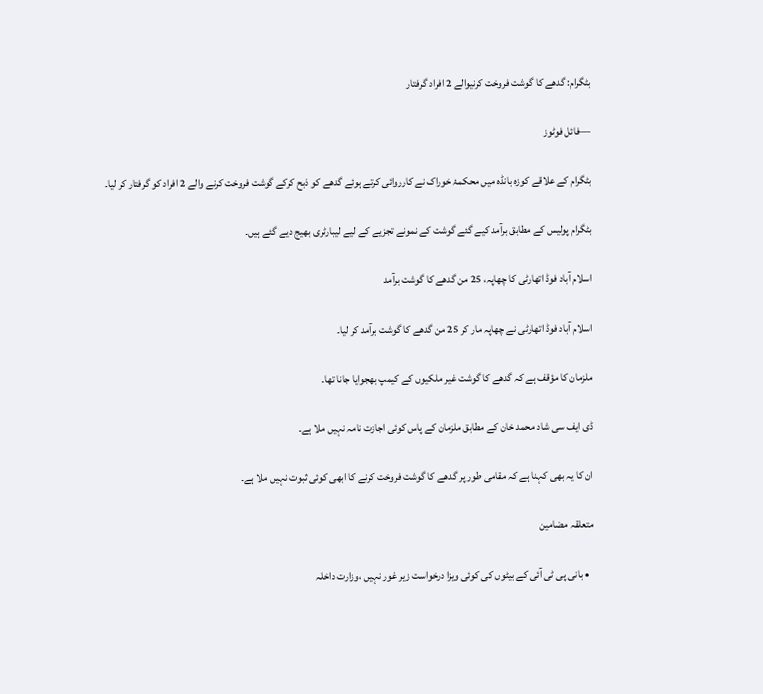بٹگرام: گدھے کا گوشت فروخت کرنیوالے 2 افراد گرفتار

—فائل فوٹوز

بٹگرام کے علاقے کوزہ بانڈہ میں محکمۂ خوراک نے کارروائی کرتے ہوئے گدھے کو ذبح کرکے گوشت فروخت کرنے والے 2 افراد کو گرفتار کر لیا۔

بٹگرام پولیس کے مطابق برآمد کیے گئے گوشت کے نمونے تجزیے کے لیے لیبارٹری بھیج دیے گئے ہیں۔

اسلام آباد فوڈ اتھارٹی کا چھاپہ، 25 من گدھے کا گوشت برآمد

اسلام آباد فوڈ اتھارٹی نے چھاپہ مار کر 25 من گدھے کا گوشت برآمد کر لیا۔

ملزمان کا مؤقف ہے کہ گدھے کا گوشت غیر ملکیوں کے کیمپ بھجوایا جانا تھا۔

ڈی ایف سی شاد محمد خان کے مطابق ملزمان کے پاس کوئی اجازت نامہ نہیں ملا ہے۔

ان کا یہ بھی کہنا ہے کہ مقامی طور پر گدھے کا گوشت فروخت کرنے کا ابھی کوئی ثبوت نہیں ملا ہے۔

متعلقہ مضامین

  • بانی پی ٹی آئی کے بیٹوں کی کوئی ویزا درخواست زیر غور نہیں ،وزارت داخلہ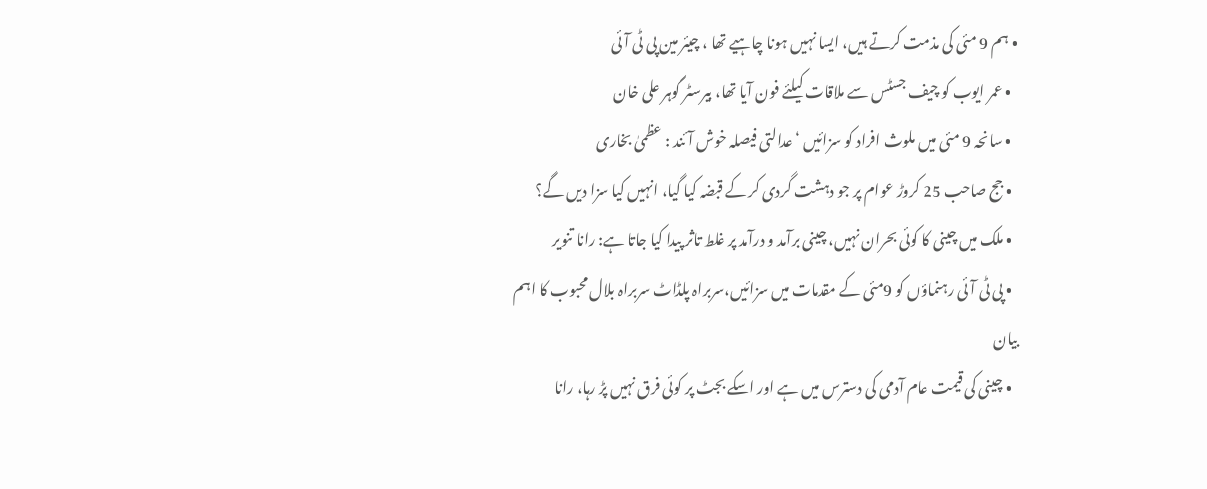• ہم 9 مئی کی مذمت کرتے ہیں، ایسا نہیں ہونا چاہیے تھا ، چیئر مین پی ٹی آئی
  • عمر ایوب کو چیف جسٹس سے ملاقات کیلئے فون آیا تھا، بیرسٹر گوہر علی خان
  • سانحہ 9 مئی میں ملوث افراد کو سزائیں ‘ عدالتی فیصلہ خوش آئند : عظمیٰ بخاری
  • جج صاحب 25 کروڑ عوام پر جو دہشت گردی کر کے قبضہ کیا گیا، انہیں کیا سزا دیں گے؟
  • ملک میں چینی کا کوئی بحران نہیں، چینی برآمد و درآمد پر غلط تاثر پیدا کیا جاتا ہے: رانا تنویر
  • پی ٹی آئی رہنماؤں کو 9مئی کے مقدمات میں سزائیں،سربراہ پلڈاٹ سربراہ بلال محبوب کا اہم بیان
  • چینی کی قیمت عام آدمی کی دسترس میں ہے اور اسکے بجٹ پر کوئی فرق نہیں پڑ رہا، رانا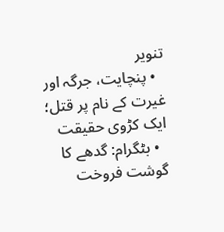تنویر
  • پنچایت، جرگہ اور غیرت کے نام پر قتل؛ ایک کڑوی حقیقت
  • بٹگرام: گدھے کا گوشت فروخت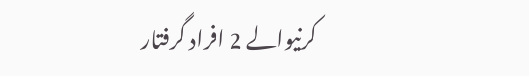کرنیوالے 2 افراد گرفتار